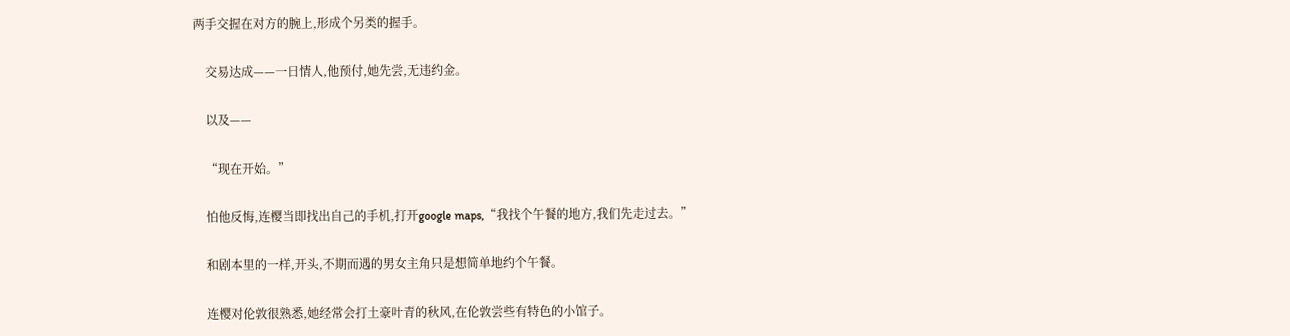两手交握在对方的腕上,形成个另类的握手。

    交易达成——一日情人,他预付,她先尝,无违约金。

    以及——

    “现在开始。”

    怕他反悔,连樱当即找出自己的手机,打开google maps,“我找个午餐的地方,我们先走过去。”

    和剧本里的一样,开头,不期而遇的男女主角只是想简单地约个午餐。

    连樱对伦敦很熟悉,她经常会打土豪叶青的秋风,在伦敦尝些有特色的小馆子。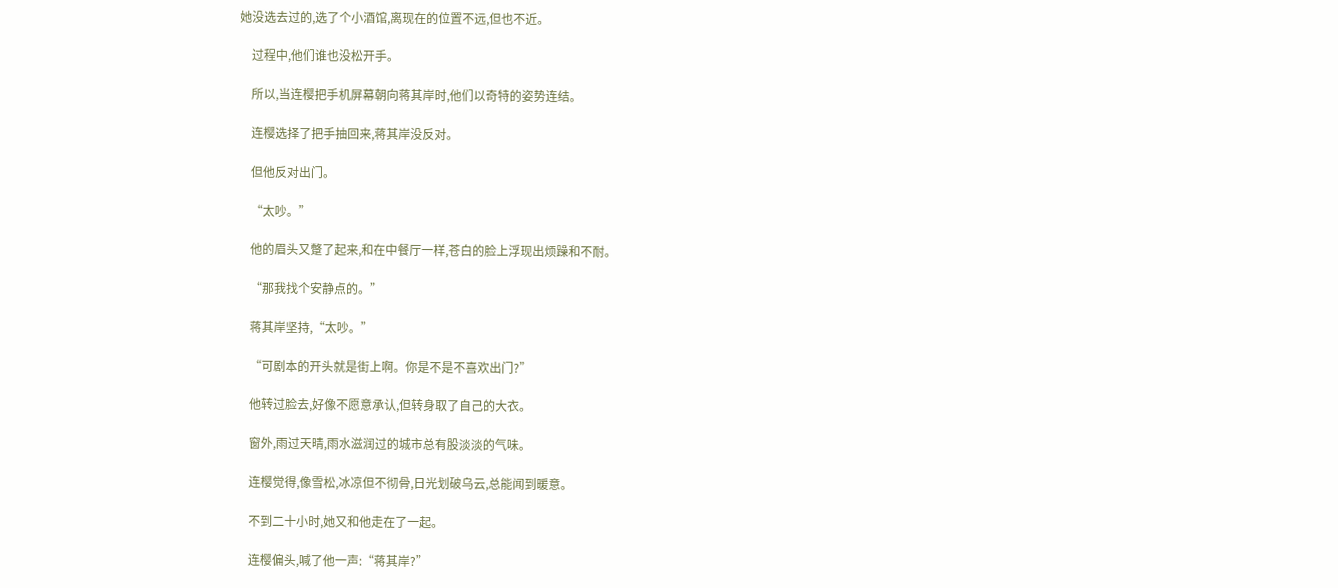她没选去过的,选了个小酒馆,离现在的位置不远,但也不近。

    过程中,他们谁也没松开手。

    所以,当连樱把手机屏幕朝向蒋其岸时,他们以奇特的姿势连结。

    连樱选择了把手抽回来,蒋其岸没反对。

    但他反对出门。

    “太吵。”

    他的眉头又蹩了起来,和在中餐厅一样,苍白的脸上浮现出烦躁和不耐。

    “那我找个安静点的。”

    蒋其岸坚持,“太吵。”

    “可剧本的开头就是街上啊。你是不是不喜欢出门?”

    他转过脸去,好像不愿意承认,但转身取了自己的大衣。

    窗外,雨过天晴,雨水滋润过的城市总有股淡淡的气味。

    连樱觉得,像雪松,冰凉但不彻骨,日光划破乌云,总能闻到暖意。

    不到二十小时,她又和他走在了一起。

    连樱偏头,喊了他一声:“蒋其岸?”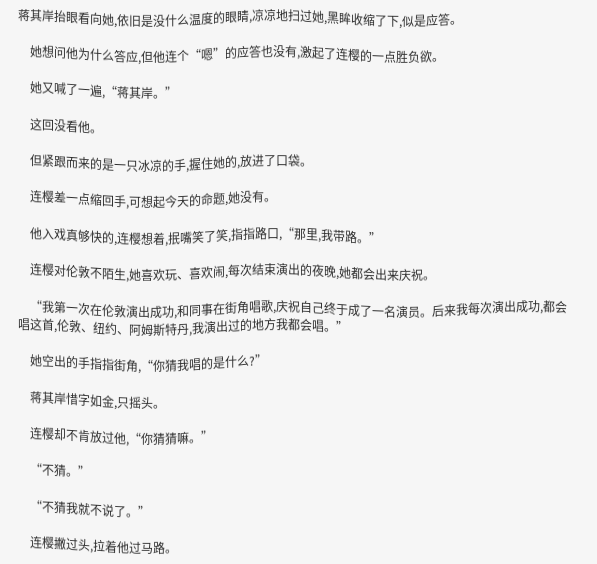蒋其岸抬眼看向她,依旧是没什么温度的眼睛,凉凉地扫过她,黑眸收缩了下,似是应答。

    她想问他为什么答应,但他连个“嗯”的应答也没有,激起了连樱的一点胜负欲。

    她又喊了一遍,“蒋其岸。”

    这回没看他。

    但紧跟而来的是一只冰凉的手,握住她的,放进了口袋。

    连樱差一点缩回手,可想起今天的命题,她没有。

    他入戏真够快的,连樱想着,抿嘴笑了笑,指指路口,“那里,我带路。”

    连樱对伦敦不陌生,她喜欢玩、喜欢闹,每次结束演出的夜晚,她都会出来庆祝。

    “我第一次在伦敦演出成功,和同事在街角唱歌,庆祝自己终于成了一名演员。后来我每次演出成功,都会唱这首,伦敦、纽约、阿姆斯特丹,我演出过的地方我都会唱。”

    她空出的手指指街角,“你猜我唱的是什么?”

    蒋其岸惜字如金,只摇头。

    连樱却不肯放过他,“你猜猜嘛。”

    “不猜。”

    “不猜我就不说了。”

    连樱撇过头,拉着他过马路。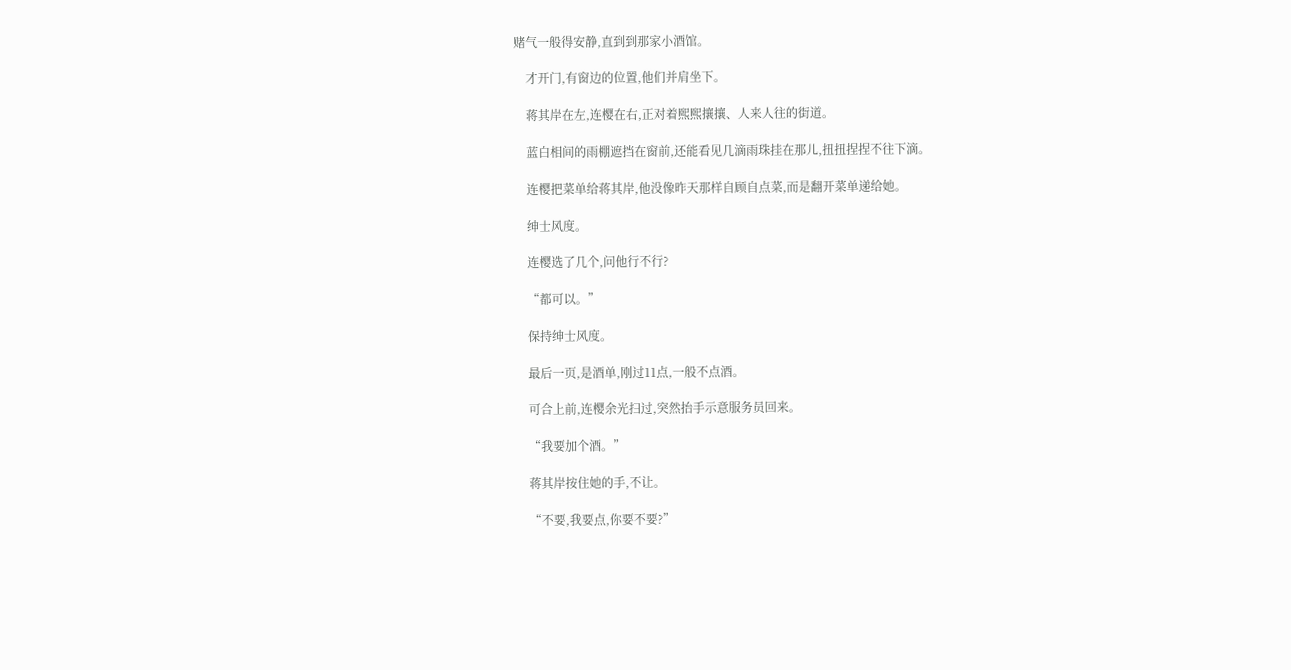赌气一般得安静,直到到那家小酒馆。

    才开门,有窗边的位置,他们并肩坐下。

    蒋其岸在左,连樱在右,正对着熙熙攘攘、人来人往的街道。

    蓝白相间的雨棚遮挡在窗前,还能看见几滴雨珠挂在那儿,扭扭捏捏不往下滴。

    连樱把菜单给蒋其岸,他没像昨天那样自顾自点菜,而是翻开菜单递给她。

    绅士风度。

    连樱选了几个,问他行不行?

    “都可以。”

    保持绅士风度。

    最后一页,是酒单,刚过11点,一般不点酒。

    可合上前,连樱余光扫过,突然抬手示意服务员回来。

    “我要加个酒。”

    蒋其岸按住她的手,不让。

    “不要,我要点,你要不要?”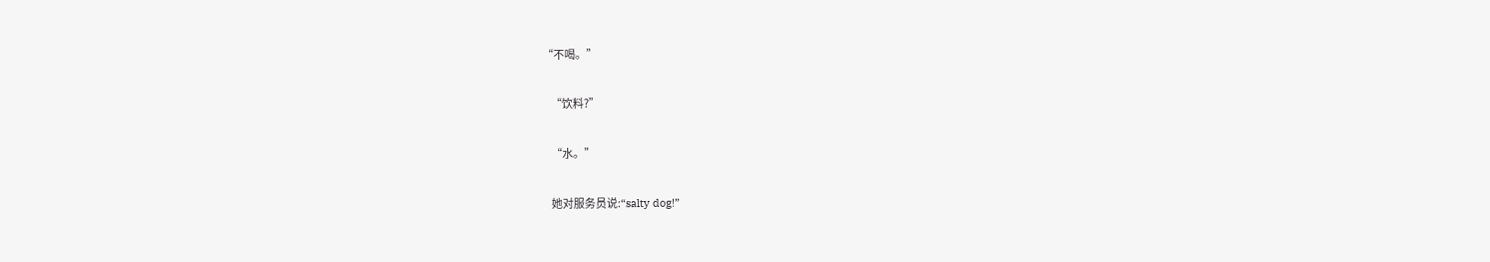“不喝。”

    “饮料?”

    “水。”

    她对服务员说:“salty dog!”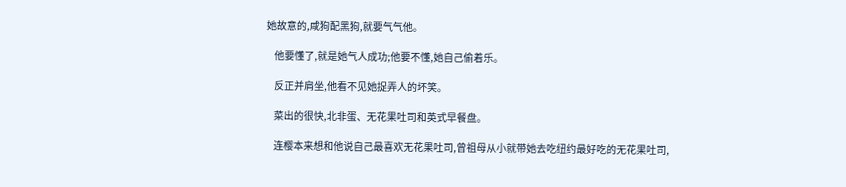她故意的,咸狗配黑狗,就要气气他。

    他要懂了,就是她气人成功;他要不懂,她自己偷着乐。

    反正并肩坐,他看不见她捉弄人的坏笑。

    菜出的很快,北非蛋、无花果吐司和英式早餐盘。

    连樱本来想和他说自己最喜欢无花果吐司,曾祖母从小就带她去吃纽约最好吃的无花果吐司,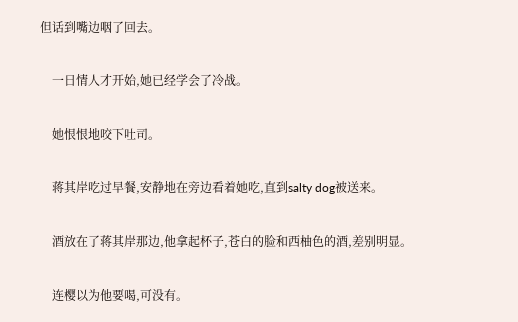但话到嘴边咽了回去。

    一日情人才开始,她已经学会了冷战。

    她恨恨地咬下吐司。

    蒋其岸吃过早餐,安静地在旁边看着她吃,直到salty dog被送来。

    酒放在了蒋其岸那边,他拿起杯子,苍白的脸和西柚色的酒,差别明显。

    连樱以为他要喝,可没有。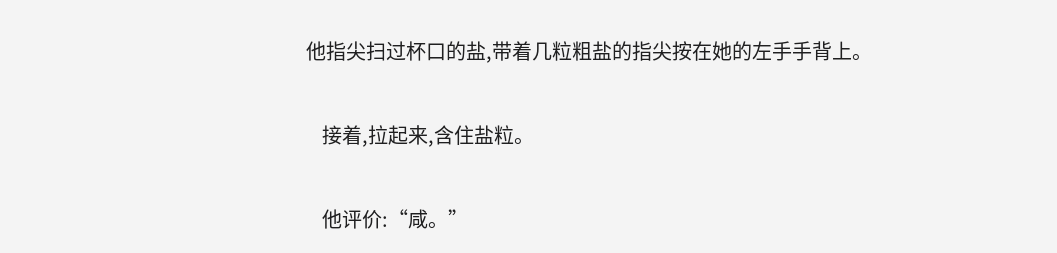他指尖扫过杯口的盐,带着几粒粗盐的指尖按在她的左手手背上。

    接着,拉起来,含住盐粒。

    他评价:“咸。”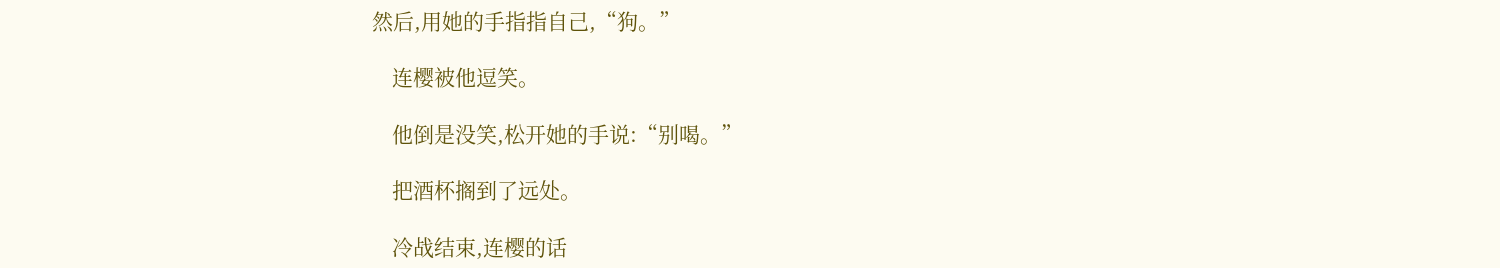然后,用她的手指指自己,“狗。”

    连樱被他逗笑。

    他倒是没笑,松开她的手说:“别喝。”

    把酒杯搁到了远处。

    冷战结束,连樱的话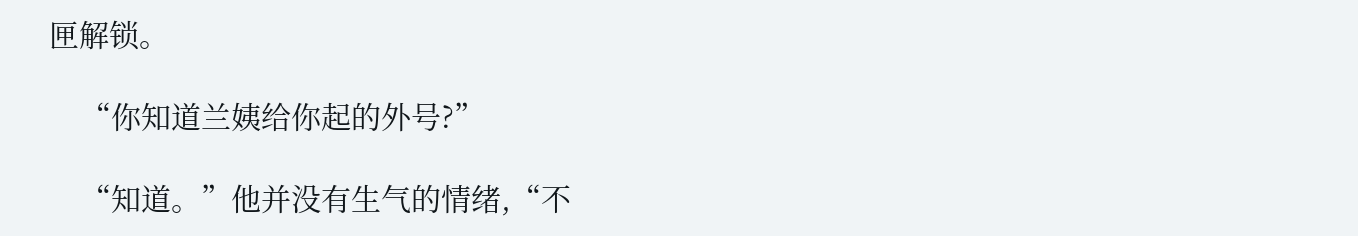匣解锁。

    “你知道兰姨给你起的外号?”

    “知道。”他并没有生气的情绪,“不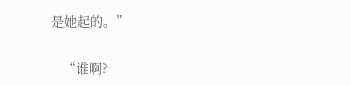是她起的。”

    “谁啊?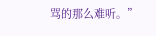骂的那么难听。”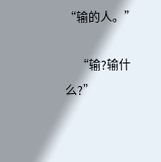“输的人。”

    “输?输什么?”